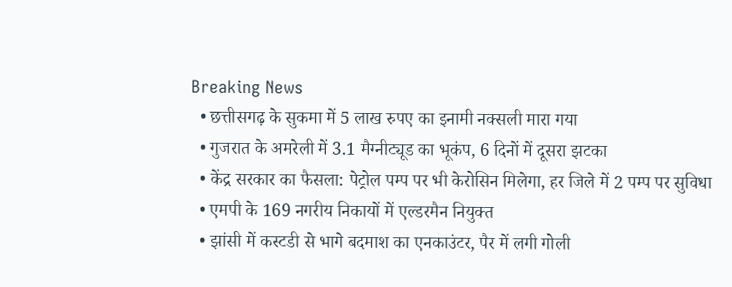Breaking News
  • छत्तीसगढ़ के सुकमा में 5 लाख रुपए का इनामी नक्सली मारा गया
  • गुजरात के अमरेली में 3.1 मैग्नीट्यूड का भूकंप, 6 दिनों में दूसरा झटका
  • केंद्र सरकार का फैसला: पेट्रोल पम्प पर भी केरोसिन मिलेगा, हर जिले में 2 पम्प पर सुविधा
  • एमपी के 169 नगरीय निकायों में एल्डरमैन नियुक्त
  • झांसी में कस्टडी से भागे बदमाश का एनकाउंटर, पैर में लगी गोली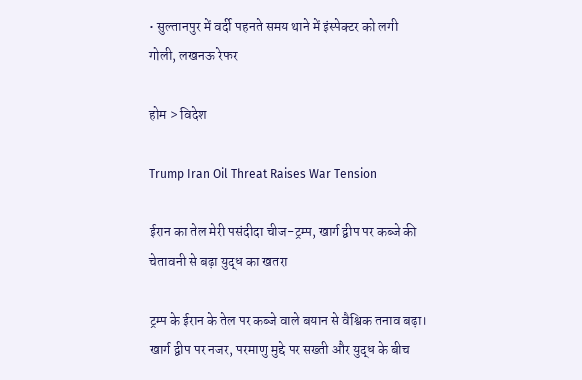• सुल्तानपुर में वर्दी पहनते समय थाने में इंस्पेक्टर को लगी गोली, लखनऊ रेफर

होम > विदेश

Trump Iran Oil Threat Raises War Tension

ईरान का तेल मेरी पसंदीदा चीज-ट्रम्प, खार्ग द्वीप पर कब्जे की चेतावनी से बढ़ा युद्ध का खतरा

ट्रम्प के ईरान के तेल पर कब्जे वाले बयान से वैश्विक तनाव बढ़ा। खार्ग द्वीप पर नजर, परमाणु मुद्दे पर सख्ती और युद्ध के बीच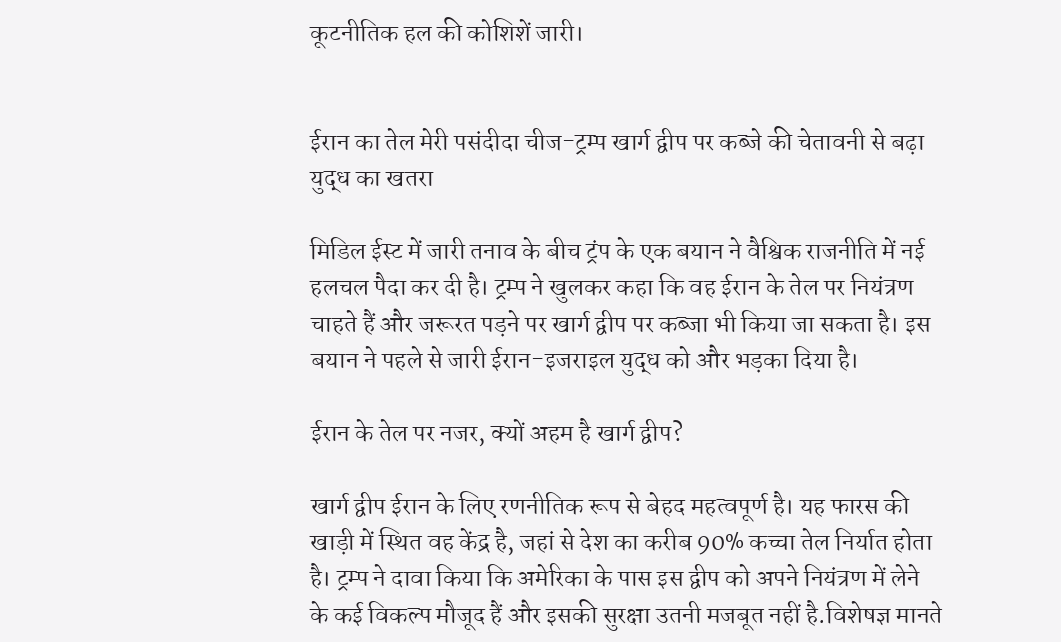कूटनीतिक हल की कोशिशें जारी।


ईरान का तेल मेरी पसंदीदा चीज-ट्रम्प खार्ग द्वीप पर कब्जे की चेतावनी से बढ़ा युद्ध का खतरा

मिडिल ईस्ट में जारी तनाव के बीच ट्रंप के एक बयान ने वैश्विक राजनीति में नई हलचल पैदा कर दी है। ट्रम्प ने खुलकर कहा कि वह ईरान के तेल पर नियंत्रण चाहते हैं और जरूरत पड़ने पर खार्ग द्वीप पर कब्जा भी किया जा सकता है। इस बयान ने पहले से जारी ईरान-इजराइल युद्ध को और भड़का दिया है।

ईरान के तेल पर नजर, क्यों अहम है खार्ग द्वीप?

खार्ग द्वीप ईरान के लिए रणनीतिक रूप से बेहद महत्वपूर्ण है। यह फारस की खाड़ी में स्थित वह केंद्र है, जहां से देश का करीब 90% कच्चा तेल निर्यात होता है। ट्रम्प ने दावा किया कि अमेरिका के पास इस द्वीप को अपने नियंत्रण में लेने के कई विकल्प मौजूद हैं और इसकी सुरक्षा उतनी मजबूत नहीं है.विशेषज्ञ मानते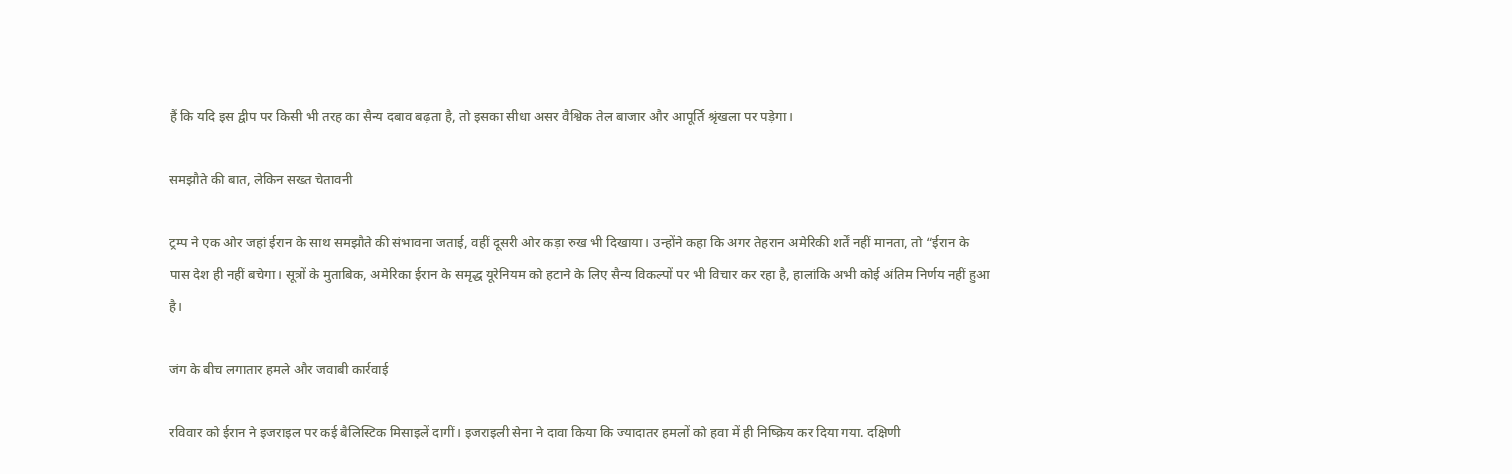हैं कि यदि इस द्वीप पर किसी भी तरह का सैन्य दबाव बढ़ता है, तो इसका सीधा असर वैश्विक तेल बाजार और आपूर्ति श्रृंखला पर पड़ेगा।

समझौते की बात, लेकिन सख्त चेतावनी

ट्रम्प ने एक ओर जहां ईरान के साथ समझौते की संभावना जताई, वहीं दूसरी ओर कड़ा रुख भी दिखाया। उन्होंने कहा कि अगर तेहरान अमेरिकी शर्तें नहीं मानता, तो “ईरान के पास देश ही नहीं बचेगा। सूत्रों के मुताबिक, अमेरिका ईरान के समृद्ध यूरेनियम को हटाने के लिए सैन्य विकल्पों पर भी विचार कर रहा है, हालांकि अभी कोई अंतिम निर्णय नहीं हुआ है।

जंग के बीच लगातार हमले और जवाबी कार्रवाई

रविवार को ईरान ने इजराइल पर कई बैलिस्टिक मिसाइलें दागीं। इजराइली सेना ने दावा किया कि ज्यादातर हमलों को हवा में ही निष्क्रिय कर दिया गया. दक्षिणी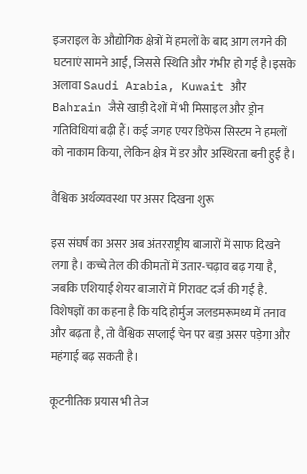इजराइल के औद्योगिक क्षेत्रों में हमलों के बाद आग लगने की घटनाएं सामने आईं, जिससे स्थिति और गंभीर हो गई है।इसके अलावा Saudi Arabia, Kuwait और Bahrain जैसे खाड़ी देशों में भी मिसाइल और ड्रोन गतिविधियां बढ़ी हैं। कई जगह एयर डिफेंस सिस्टम ने हमलों को नाकाम किया, लेकिन क्षेत्र में डर और अस्थिरता बनी हुई है।

वैश्विक अर्थव्यवस्था पर असर दिखना शुरू

इस संघर्ष का असर अब अंतरराष्ट्रीय बाजारों में साफ दिखने लगा है। कच्चे तेल की कीमतों में उतार-चढ़ाव बढ़ गया है, जबकि एशियाई शेयर बाजारों में गिरावट दर्ज की गई है. विशेषज्ञों का कहना है कि यदि होर्मुज जलडमरूमध्य में तनाव और बढ़ता है, तो वैश्विक सप्लाई चेन पर बड़ा असर पड़ेगा और महंगाई बढ़ सकती है।

कूटनीतिक प्रयास भी तेज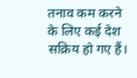तनाव कम करने के लिए कई देश सक्रिय हो गए हैं।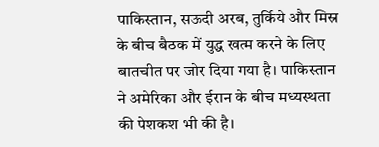पाकिस्तान, सऊदी अरब, तुर्किये और मिस्र के बीच बैठक में युद्ध खत्म करने के लिए बातचीत पर जोर दिया गया है। पाकिस्तान ने अमेरिका और ईरान के बीच मध्यस्थता की पेशकश भी की है।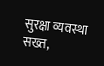सुरक्षा व्यवस्था सख्त,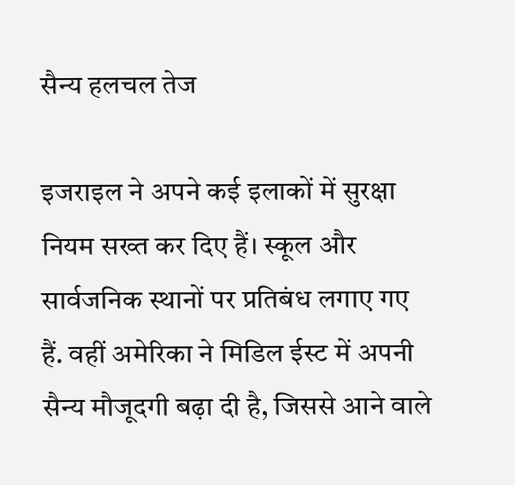सैन्य हलचल तेज

इजराइल ने अपने कई इलाकों में सुरक्षा नियम सख्त कर दिए हैं। स्कूल और सार्वजनिक स्थानों पर प्रतिबंध लगाए गए हैं. वहीं अमेरिका ने मिडिल ईस्ट में अपनी सैन्य मौजूदगी बढ़ा दी है, जिससे आने वाले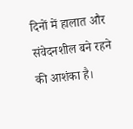दिनों में हालात और संवेदनशील बने रहने की आशंका है।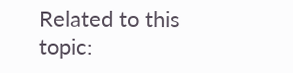Related to this topic: